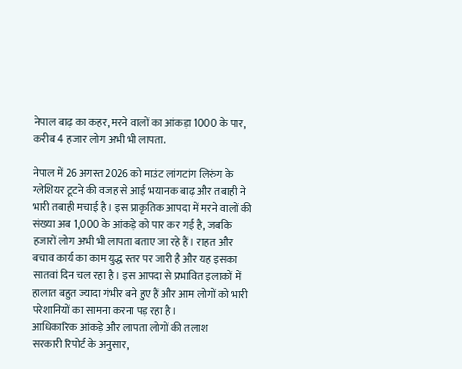नेपाल बाढ़ का कहर, मरने वालों का आंकड़ा 1000 के पार, करीब 4 हजार लोग अभी भी लापता.

नेपाल में 26 अगस्त 2026 को माउंट लांगटांग लिरुंग के ग्लेशियर टूटने की वजह से आई भयानक बाढ़ और तबाही ने भारी तबाही मचाई है। इस प्राकृतिक आपदा में मरने वालों की संख्या अब 1,000 के आंकड़े को पार कर गई है, जबकि हजारों लोग अभी भी लापता बताए जा रहे हैं। राहत और बचाव कार्य का काम युद्ध स्तर पर जारी है और यह इसका सातवां दिन चल रहा है। इस आपदा से प्रभावित इलाकों में हालात बहुत ज्यादा गंभीर बने हुए हैं और आम लोगों को भारी परेशानियों का सामना करना पड़ रहा है।
आधिकारिक आंकड़े और लापता लोगों की तलाश
सरकारी रिपोर्ट के अनुसार,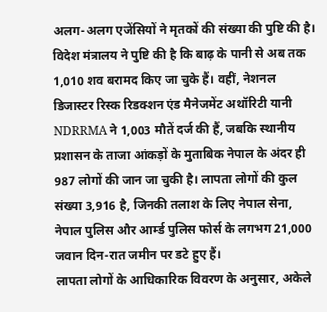अलग-अलग एजेंसियों ने मृतकों की संख्या की पुष्टि की है। विदेश मंत्रालय ने पुष्टि की है कि बाढ़ के पानी से अब तक 1,010 शव बरामद किए जा चुके हैं। वहीं, नेशनल डिजास्टर रिस्क रिडक्शन एंड मैनेजमेंट अथॉरिटी यानी NDRRMA ने 1,003 मौतें दर्ज की हैं, जबकि स्थानीय प्रशासन के ताजा आंकड़ों के मुताबिक नेपाल के अंदर ही 987 लोगों की जान जा चुकी है। लापता लोगों की कुल संख्या 3,916 है, जिनकी तलाश के लिए नेपाल सेना, नेपाल पुलिस और आर्म्ड पुलिस फोर्स के लगभग 21,000 जवान दिन-रात जमीन पर डटे हुए हैं।
लापता लोगों के आधिकारिक विवरण के अनुसार, अकेले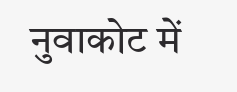नुवाकोट में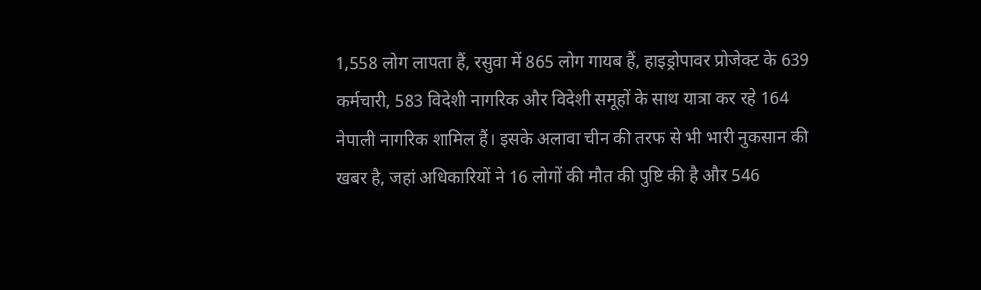1,558 लोग लापता हैं, रसुवा में 865 लोग गायब हैं, हाइड्रोपावर प्रोजेक्ट के 639 कर्मचारी, 583 विदेशी नागरिक और विदेशी समूहों के साथ यात्रा कर रहे 164 नेपाली नागरिक शामिल हैं। इसके अलावा चीन की तरफ से भी भारी नुकसान की खबर है, जहां अधिकारियों ने 16 लोगों की मौत की पुष्टि की है और 546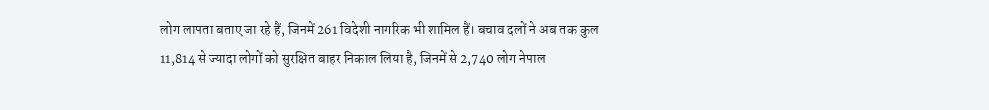लोग लापता बताए जा रहे हैं, जिनमें 261 विदेशी नागरिक भी शामिल हैं। बचाव दलों ने अब तक कुल 11,814 से ज्यादा लोगों को सुरक्षित बाहर निकाल लिया है, जिनमें से 2,740 लोग नेपाल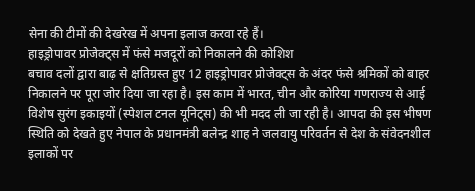सेना की टीमों की देखरेख में अपना इलाज करवा रहे हैं।
हाइड्रोपावर प्रोजेक्ट्स में फंसे मजदूरों को निकालने की कोशिश
बचाव दलों द्वारा बाढ़ से क्षतिग्रस्त हुए 12 हाइड्रोपावर प्रोजेक्ट्स के अंदर फंसे श्रमिकों को बाहर निकालने पर पूरा जोर दिया जा रहा है। इस काम में भारत, चीन और कोरिया गणराज्य से आई विशेष सुरंग इकाइयों (स्पेशल टनल यूनिट्स) की भी मदद ली जा रही है। आपदा की इस भीषण स्थिति को देखते हुए नेपाल के प्रधानमंत्री बलेन्द्र शाह ने जलवायु परिवर्तन से देश के संवेदनशील इलाकों पर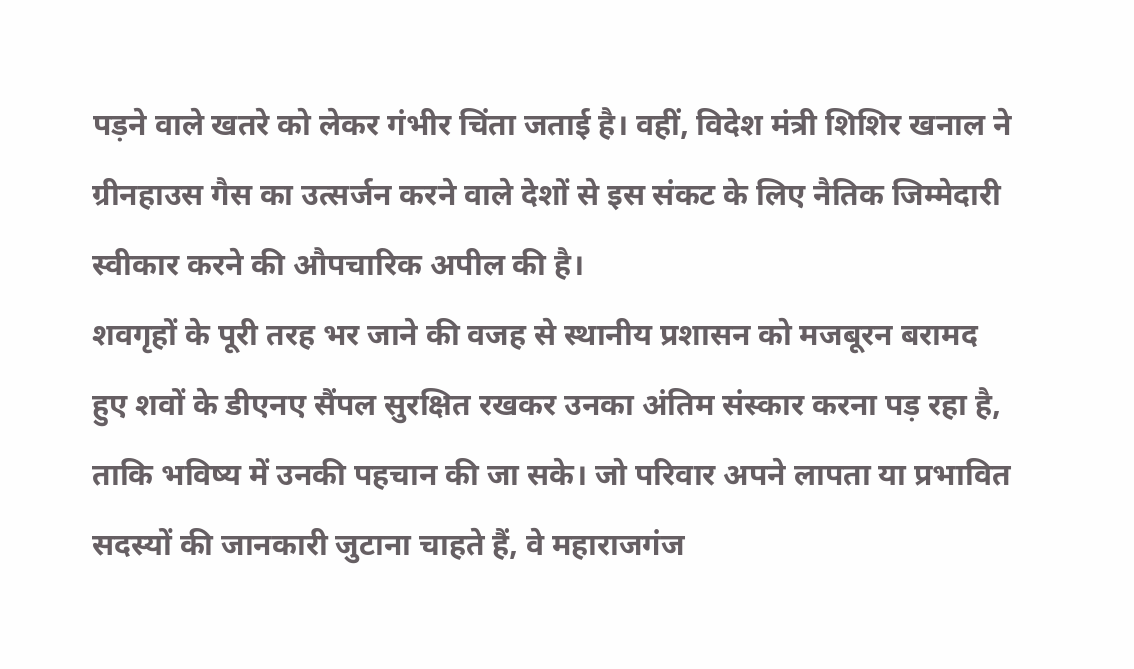पड़ने वाले खतरे को लेकर गंभीर चिंता जताई है। वहीं, विदेश मंत्री शिशिर खनाल ने ग्रीनहाउस गैस का उत्सर्जन करने वाले देशों से इस संकट के लिए नैतिक जिम्मेदारी स्वीकार करने की औपचारिक अपील की है।
शवगृहों के पूरी तरह भर जाने की वजह से स्थानीय प्रशासन को मजबूरन बरामद हुए शवों के डीएनए सैंपल सुरक्षित रखकर उनका अंतिम संस्कार करना पड़ रहा है, ताकि भविष्य में उनकी पहचान की जा सके। जो परिवार अपने लापता या प्रभावित सदस्यों की जानकारी जुटाना चाहते हैं, वे महाराजगंज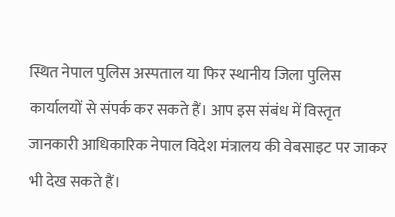स्थित नेपाल पुलिस अस्पताल या फिर स्थानीय जिला पुलिस कार्यालयों से संपर्क कर सकते हैं। आप इस संबंध में विस्तृत जानकारी आधिकारिक नेपाल विदेश मंत्रालय की वेबसाइट पर जाकर भी देख सकते हैं।